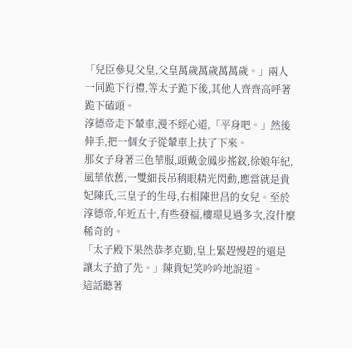「兒臣參見父皇,父皇萬歲萬歲萬萬歲。」兩人一同跪下行禮,等太子跪下後,其他人齊齊高呼著跪下磕頭。
淳德帝走下輦車,漫不經心道,「平身吧。」然後伸手,把一個女子從輦車上扶了下來。
那女子身著三色華服,頭戴金鳳步搖釵,徐娘年紀,風華依舊,一雙細長吊稍眼精光閃動,應當就是貴妃陳氏,三皇子的生母,右相陳世昌的女兒。至於淳德帝,年近五十,有些發福,樓璟見過多次,沒什麼稀奇的。
「太子殿下果然恭孝克勤,皇上緊趕慢趕的還是讓太子搶了先。」陳貴妃笑吟吟地說道。
這話聽著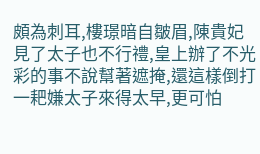頗為刺耳,樓璟暗自皺眉,陳貴妃見了太子也不行禮,皇上辦了不光彩的事不說幫著遮掩,還這樣倒打一耙嫌太子來得太早,更可怕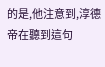的是,他注意到,淳德帝在聽到這句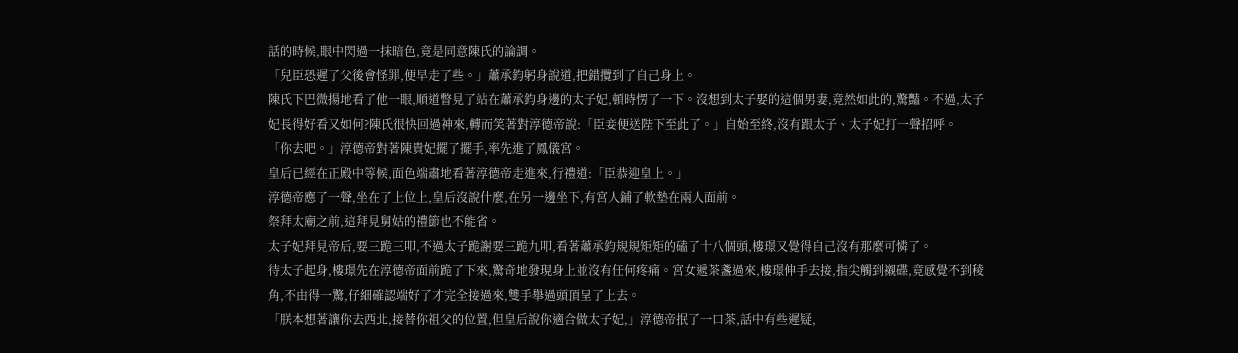話的時候,眼中閃過一抹暗色,竟是同意陳氏的論調。
「兒臣恐遲了父後會怪罪,便早走了些。」蕭承鈞躬身說道,把錯攬到了自己身上。
陳氏下巴微揚地看了他一眼,順道瞥見了站在蕭承鈞身邊的太子妃,頓時愣了一下。沒想到太子娶的這個男妻,竟然如此的,驚豔。不過,太子妃長得好看又如何?陳氏很快回過神來,轉而笑著對淳德帝說:「臣妾便送陛下至此了。」自始至終,沒有跟太子、太子妃打一聲招呼。
「你去吧。」淳德帝對著陳貴妃擺了擺手,率先進了鳳儀宮。
皇后已經在正殿中等候,面色端肅地看著淳德帝走進來,行禮道:「臣恭迎皇上。」
淳德帝應了一聲,坐在了上位上,皇后沒說什麼,在另一邊坐下,有宮人鋪了軟墊在兩人面前。
祭拜太廟之前,這拜見舅姑的禮節也不能省。
太子妃拜見帝后,要三跪三叩,不過太子跪謝要三跪九叩,看著蕭承鈞規規矩矩的磕了十八個頭,樓璟又覺得自己沒有那麼可憐了。
待太子起身,樓璟先在淳德帝面前跪了下來,驚奇地發現身上並沒有任何疼痛。宮女遞茶盞過來,樓璟伸手去接,指尖觸到襯碟,竟感覺不到稜角,不由得一驚,仔細確認端好了才完全接過來,雙手舉過頭頂呈了上去。
「朕本想著讓你去西北,接替你祖父的位置,但皇后說你適合做太子妃,」淳德帝抿了一口茶,話中有些遲疑,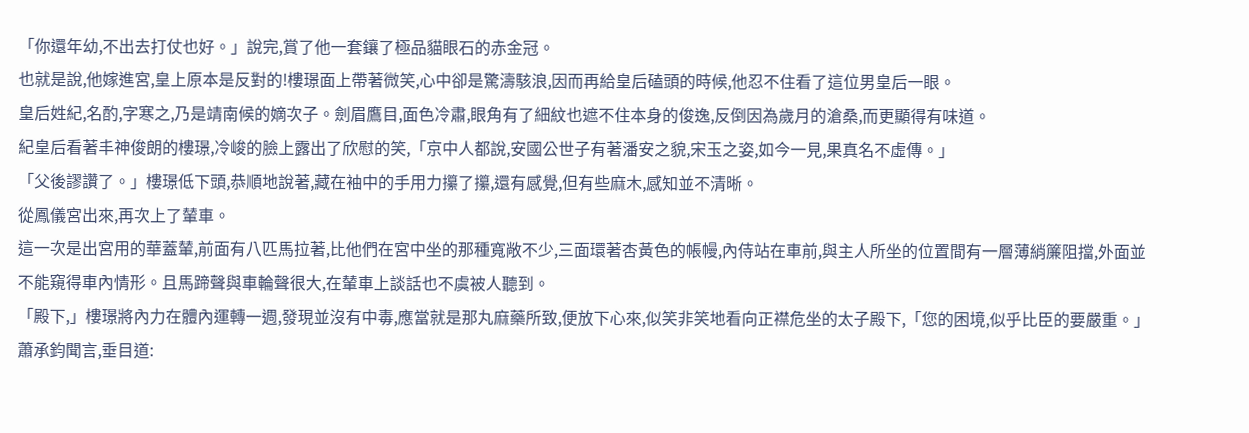「你還年幼,不出去打仗也好。」說完,賞了他一套鑲了極品貓眼石的赤金冠。
也就是說,他嫁進宮,皇上原本是反對的!樓璟面上帶著微笑,心中卻是驚濤駭浪,因而再給皇后磕頭的時候,他忍不住看了這位男皇后一眼。
皇后姓紀,名酌,字寒之,乃是靖南候的嫡次子。劍眉鷹目,面色冷肅,眼角有了細紋也遮不住本身的俊逸,反倒因為歲月的滄桑,而更顯得有味道。
紀皇后看著丰神俊朗的樓璟,冷峻的臉上露出了欣慰的笑,「京中人都說,安國公世子有著潘安之貌,宋玉之姿,如今一見,果真名不虛傳。」
「父後謬讚了。」樓璟低下頭,恭順地說著,藏在袖中的手用力攥了攥,還有感覺,但有些麻木,感知並不清晰。
從鳳儀宮出來,再次上了輦車。
這一次是出宮用的華蓋輦,前面有八匹馬拉著,比他們在宮中坐的那種寬敞不少,三面環著杏黃色的帳幔,內侍站在車前,與主人所坐的位置間有一層薄綃簾阻擋,外面並不能窺得車內情形。且馬蹄聲與車輪聲很大,在輦車上談話也不虞被人聽到。
「殿下,」樓璟將內力在體內運轉一週,發現並沒有中毒,應當就是那丸麻藥所致,便放下心來,似笑非笑地看向正襟危坐的太子殿下,「您的困境,似乎比臣的要嚴重。」
蕭承鈞聞言,垂目道: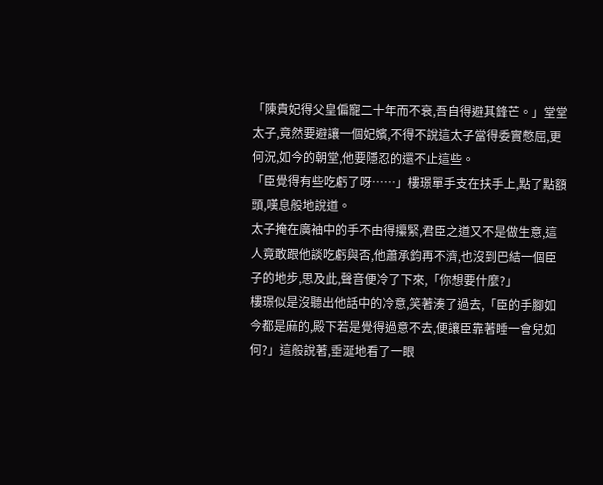「陳貴妃得父皇偏寵二十年而不衰,吾自得避其鋒芒。」堂堂太子,竟然要避讓一個妃嬪,不得不說這太子當得委實憋屈,更何況,如今的朝堂,他要隱忍的還不止這些。
「臣覺得有些吃虧了呀……」樓璟單手支在扶手上,點了點額頭,嘆息般地說道。
太子掩在廣袖中的手不由得攥緊,君臣之道又不是做生意,這人竟敢跟他談吃虧與否,他蕭承鈞再不濟,也沒到巴結一個臣子的地步,思及此,聲音便冷了下來,「你想要什麼?」
樓璟似是沒聽出他話中的冷意,笑著湊了過去,「臣的手腳如今都是麻的,殿下若是覺得過意不去,便讓臣靠著睡一會兒如何?」這般說著,垂涎地看了一眼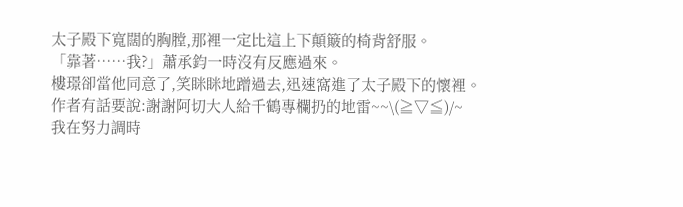太子殿下寬闊的胸膛,那裡一定比這上下顛簸的椅背舒服。
「靠著……我?」蕭承鈞一時沒有反應過來。
樓璟卻當他同意了,笑眯眯地蹭過去,迅速窩進了太子殿下的懷裡。
作者有話要說:謝謝阿切大人給千鶴專欄扔的地雷~~\(≧▽≦)/~
我在努力調時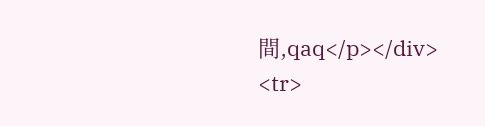間,qaq</p></div>
<tr>